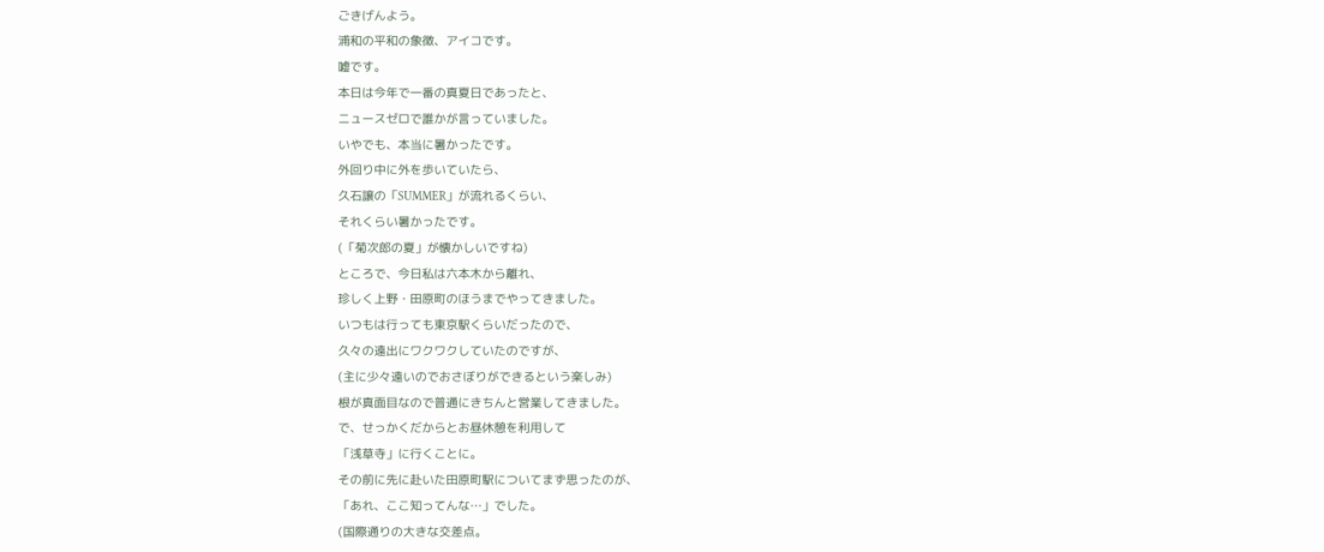ごきげんよう。
浦和の平和の象徴、アイコです。
嘘です。
本日は今年で一番の真夏日であったと、
ニュースゼロで誰かが言っていました。
いやでも、本当に暑かったです。
外回り中に外を歩いていたら、
久石譲の「SUMMER」が流れるくらい、
それくらい暑かったです。
(「菊次郎の夏」が懐かしいですね)
ところで、今日私は六本木から離れ、
珍しく上野・田原町のほうまでやってきました。
いつもは行っても東京駅くらいだったので、
久々の遠出にワクワクしていたのですが、
(主に少々遠いのでおさぼりができるという楽しみ)
根が真面目なので普通にきちんと営業してきました。
で、せっかくだからとお昼休憩を利用して
「浅草寺」に行くことに。
その前に先に赴いた田原町駅についてまず思ったのが、
「あれ、ここ知ってんな…」でした。
(国際通りの大きな交差点。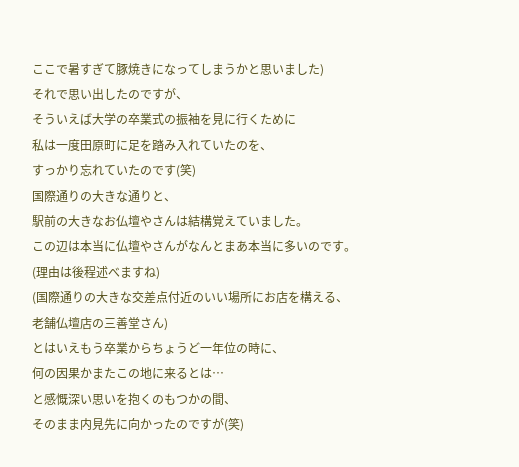ここで暑すぎて豚焼きになってしまうかと思いました)
それで思い出したのですが、
そういえば大学の卒業式の振袖を見に行くために
私は一度田原町に足を踏み入れていたのを、
すっかり忘れていたのです(笑)
国際通りの大きな通りと、
駅前の大きなお仏壇やさんは結構覚えていました。
この辺は本当に仏壇やさんがなんとまあ本当に多いのです。
(理由は後程述べますね)
(国際通りの大きな交差点付近のいい場所にお店を構える、
老舗仏壇店の三善堂さん)
とはいえもう卒業からちょうど一年位の時に、
何の因果かまたこの地に来るとは…
と感慨深い思いを抱くのもつかの間、
そのまま内見先に向かったのですが(笑)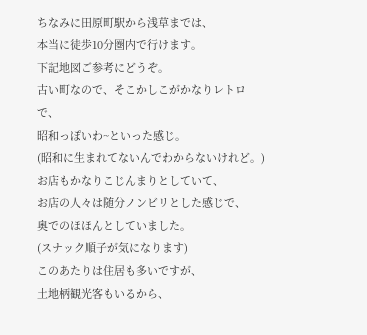ちなみに田原町駅から浅草までは、
本当に徒歩10分圏内で行けます。
下記地図ご参考にどうぞ。
古い町なので、そこかしこがかなりレトロで、
昭和っぽいわ~といった感じ。
(昭和に生まれてないんでわからないけれど。)
お店もかなりこじんまりとしていて、
お店の人々は随分ノンビリとした感じで、
奥でのほほんとしていました。
(スナック順子が気になります)
このあたりは住居も多いですが、
土地柄観光客もいるから、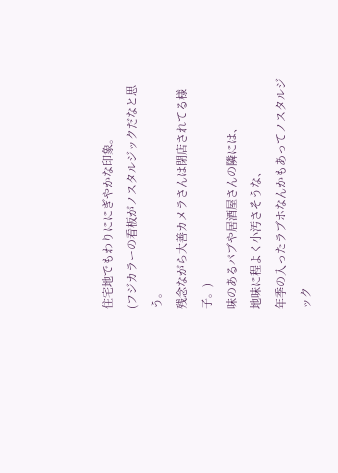住宅地でもわりににぎやかな印象。
(フジカラーの看板がノスタルジックだなと思う。
残念ながら大善カメラさんは閉店されてる様子。)
味のあるパブや居酒屋さんの隣には、
地味に程よく小汚さそうな、
年季の入ったラブホなんかもあってノスタルジック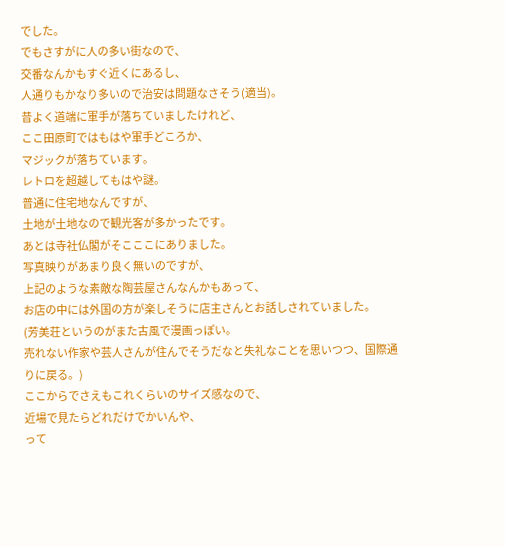でした。
でもさすがに人の多い街なので、
交番なんかもすぐ近くにあるし、
人通りもかなり多いので治安は問題なさそう(適当)。
昔よく道端に軍手が落ちていましたけれど、
ここ田原町ではもはや軍手どころか、
マジックが落ちています。
レトロを超越してもはや謎。
普通に住宅地なんですが、
土地が土地なので観光客が多かったです。
あとは寺社仏閣がそこここにありました。
写真映りがあまり良く無いのですが、
上記のような素敵な陶芸屋さんなんかもあって、
お店の中には外国の方が楽しそうに店主さんとお話しされていました。
(芳美荘というのがまた古風で漫画っぽい。
売れない作家や芸人さんが住んでそうだなと失礼なことを思いつつ、国際通りに戻る。)
ここからでさえもこれくらいのサイズ感なので、
近場で見たらどれだけでかいんや、
って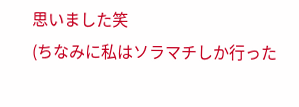思いました笑
(ちなみに私はソラマチしか行った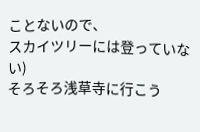ことないので、
スカイツリーには登っていない)
そろそろ浅草寺に行こう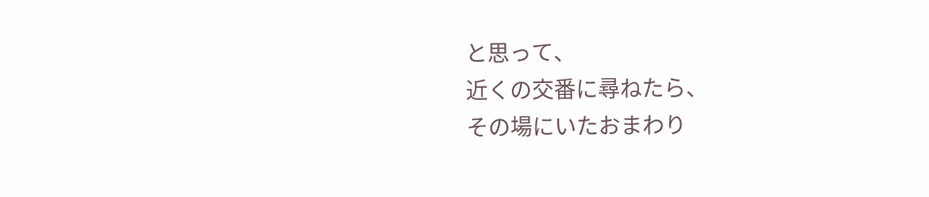と思って、
近くの交番に尋ねたら、
その場にいたおまわり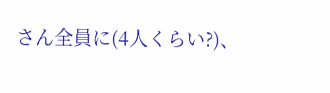さん全員に(4人くらい?)、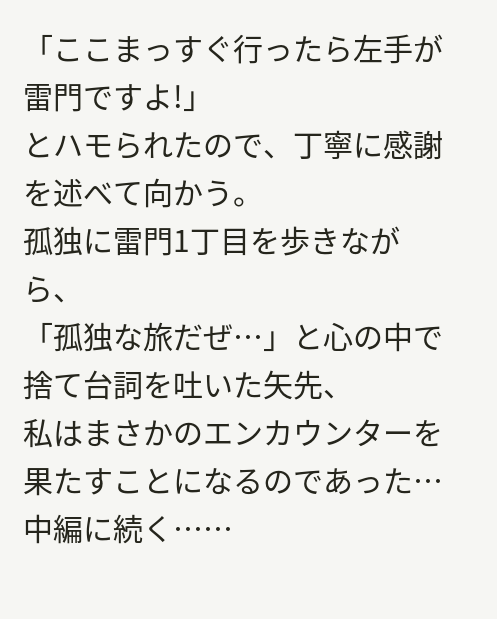「ここまっすぐ行ったら左手が雷門ですよ!」
とハモられたので、丁寧に感謝を述べて向かう。
孤独に雷門1丁目を歩きながら、
「孤独な旅だぜ…」と心の中で捨て台詞を吐いた矢先、
私はまさかのエンカウンターを果たすことになるのであった…
中編に続く……